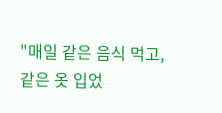"매일 같은 음식 먹고, 같은 옷 입었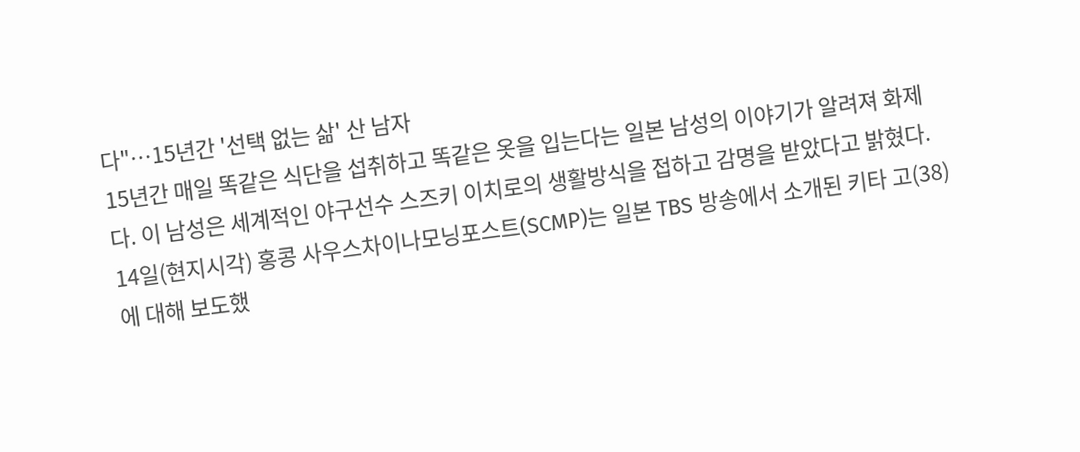다"…15년간 '선택 없는 삶' 산 남자
15년간 매일 똑같은 식단을 섭취하고 똑같은 옷을 입는다는 일본 남성의 이야기가 알려져 화제다. 이 남성은 세계적인 야구선수 스즈키 이치로의 생활방식을 접하고 감명을 받았다고 밝혔다. 14일(현지시각) 홍콩 사우스차이나모닝포스트(SCMP)는 일본 TBS 방송에서 소개된 키타 고(38)에 대해 보도했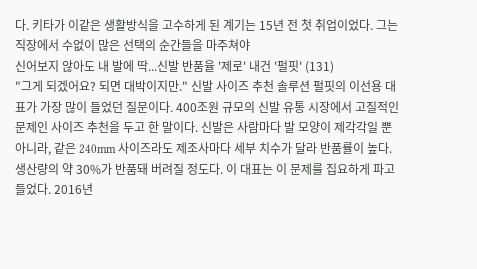다. 키타가 이같은 생활방식을 고수하게 된 계기는 15년 전 첫 취업이었다. 그는 직장에서 수없이 많은 선택의 순간들을 마주쳐야
신어보지 않아도 내 발에 딱...신발 반품율 '제로' 내건 '펄핏' (131)
"그게 되겠어요? 되면 대박이지만." 신발 사이즈 추천 솔루션 펄핏의 이선용 대표가 가장 많이 들었던 질문이다. 400조원 규모의 신발 유통 시장에서 고질적인 문제인 사이즈 추천을 두고 한 말이다. 신발은 사람마다 발 모양이 제각각일 뿐 아니라, 같은 240mm 사이즈라도 제조사마다 세부 치수가 달라 반품률이 높다. 생산량의 약 30%가 반품돼 버려질 정도다. 이 대표는 이 문제를 집요하게 파고들었다. 2016년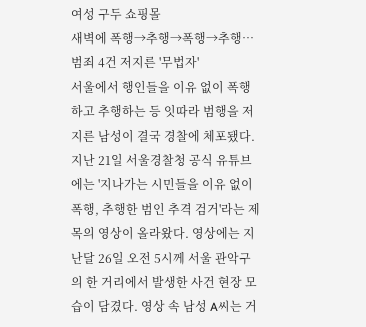여성 구두 쇼핑몰
새벽에 폭행→추행→폭행→추행…범죄 4건 저지른 '무법자'
서울에서 행인들을 이유 없이 폭행하고 추행하는 등 잇따라 범행을 저지른 남성이 결국 경찰에 체포됐다. 지난 21일 서울경찰청 공식 유튜브에는 '지나가는 시민들을 이유 없이 폭행, 추행한 범인 추격 검거'라는 제목의 영상이 올라왔다. 영상에는 지난달 26일 오전 5시께 서울 관악구의 한 거리에서 발생한 사건 현장 모습이 담겼다. 영상 속 남성 A씨는 거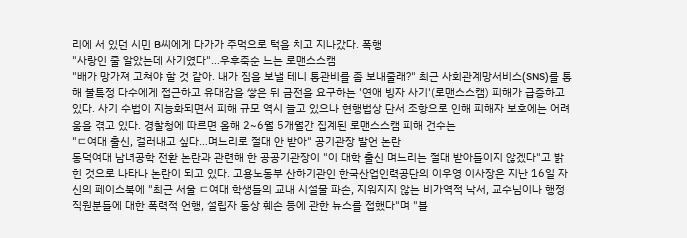리에 서 있던 시민 B씨에게 다가가 주먹으로 턱을 치고 지나갔다. 폭행
"사랑인 줄 알았는데 사기였다"…우후죽순 느는 로맨스스캠
"배가 망가져 고쳐야 할 것 같아. 내가 짐을 보낼 테니 통관비를 좀 보내줄래?" 최근 사회관계망서비스(SNS)를 통해 불특정 다수에게 접근하고 유대감을 쌓은 뒤 금전을 요구하는 '연애 빙자 사기'(로맨스스캠) 피해가 급증하고 있다. 사기 수법이 지능화되면서 피해 규모 역시 늘고 있으나 현행법상 단서 조항으로 인해 피해자 보호에는 어려움을 겪고 있다. 경찰청에 따르면 올해 2~6월 5개월간 집계된 로맨스스캠 피해 건수는
"ㄷ여대 출신, 걸러내고 싶다…며느리로 절대 안 받아" 공기관장 발언 논란
동덕여대 남녀공학 전환 논란과 관련해 한 공공기관장이 "이 대학 출신 며느리는 절대 받아들이지 않겠다"고 밝힌 것으로 나타나 논란이 되고 있다. 고용노동부 산하기관인 한국산업인력공단의 이우영 이사장은 지난 16일 자신의 페이스북에 "최근 서울 ㄷ여대 학생들의 교내 시설물 파손, 지워지지 않는 비가역적 낙서, 교수님이나 행정직원분들에 대한 폭력적 언행, 설립자 동상 훼손 등에 관한 뉴스를 접했다"며 "블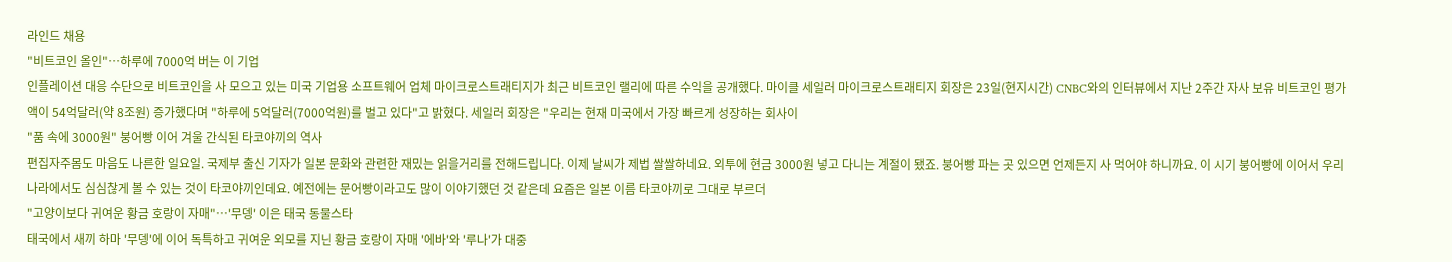라인드 채용
"비트코인 올인"…하루에 7000억 버는 이 기업
인플레이션 대응 수단으로 비트코인을 사 모으고 있는 미국 기업용 소프트웨어 업체 마이크로스트래티지가 최근 비트코인 랠리에 따른 수익을 공개했다. 마이클 세일러 마이크로스트래티지 회장은 23일(현지시간) CNBC와의 인터뷰에서 지난 2주간 자사 보유 비트코인 평가액이 54억달러(약 8조원) 증가했다며 "하루에 5억달러(7000억원)를 벌고 있다"고 밝혔다. 세일러 회장은 "우리는 현재 미국에서 가장 빠르게 성장하는 회사이
"품 속에 3000원" 붕어빵 이어 겨울 간식된 타코야끼의 역사
편집자주몸도 마음도 나른한 일요일. 국제부 출신 기자가 일본 문화와 관련한 재밌는 읽을거리를 전해드립니다. 이제 날씨가 제법 쌀쌀하네요. 외투에 현금 3000원 넣고 다니는 계절이 됐죠. 붕어빵 파는 곳 있으면 언제든지 사 먹어야 하니까요. 이 시기 붕어빵에 이어서 우리나라에서도 심심찮게 볼 수 있는 것이 타코야끼인데요. 예전에는 문어빵이라고도 많이 이야기했던 것 같은데 요즘은 일본 이름 타코야끼로 그대로 부르더
"고양이보다 귀여운 황금 호랑이 자매"…'무뎅' 이은 태국 동물스타
태국에서 새끼 하마 '무뎅'에 이어 독특하고 귀여운 외모를 지닌 황금 호랑이 자매 '에바'와 '루나'가 대중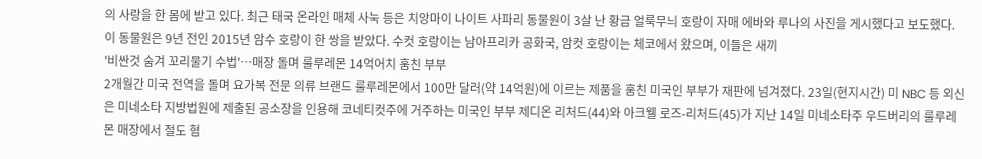의 사랑을 한 몸에 받고 있다. 최근 태국 온라인 매체 사눅 등은 치앙마이 나이트 사파리 동물원이 3살 난 황금 얼룩무늬 호랑이 자매 에바와 루나의 사진을 게시했다고 보도했다. 이 동물원은 9년 전인 2015년 암수 호랑이 한 쌍을 받았다. 수컷 호랑이는 남아프리카 공화국, 암컷 호랑이는 체코에서 왔으며, 이들은 새끼
'비싼것 숨겨 꼬리물기 수법'…매장 돌며 룰루레몬 14억어치 훔친 부부
2개월간 미국 전역을 돌며 요가복 전문 의류 브랜드 룰루레몬에서 100만 달러(약 14억원)에 이르는 제품을 훔친 미국인 부부가 재판에 넘겨졌다. 23일(현지시간) 미 NBC 등 외신은 미네소타 지방법원에 제출된 공소장을 인용해 코네티컷주에 거주하는 미국인 부부 제디온 리처드(44)와 아크웰 로즈-리처드(45)가 지난 14일 미네소타주 우드버리의 룰루레몬 매장에서 절도 혐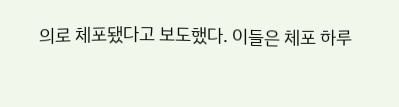의로 체포됐다고 보도했다. 이들은 체포 하루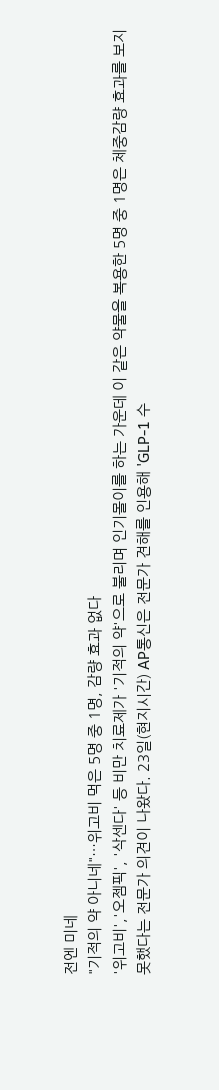전엔 미네
"기적의 약 아니네"…위고비 먹은 5명 중 1명, 감량 효과 없다
'위고비','오젬픽', '삭센다' 등 비만 치료제가 '기적의 약'으로 불리며 인기몰이를 하는 가운데 이 같은 약물을 복용한 5명 중 1명은 체중감량 효과를 보지 못했다는 전문가 의견이 나왔다. 23일(현지시간) AP통신은 전문가 견해를 인용해 'GLP-1 수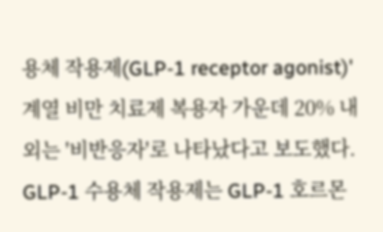용체 작용제(GLP-1 receptor agonist)' 계열 비만 치료제 복용자 가운데 20% 내외는 '비반응자'로 나타났다고 보도했다. GLP-1 수용체 작용제는 GLP-1 호르몬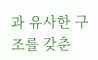과 유사한 구조를 갖춘